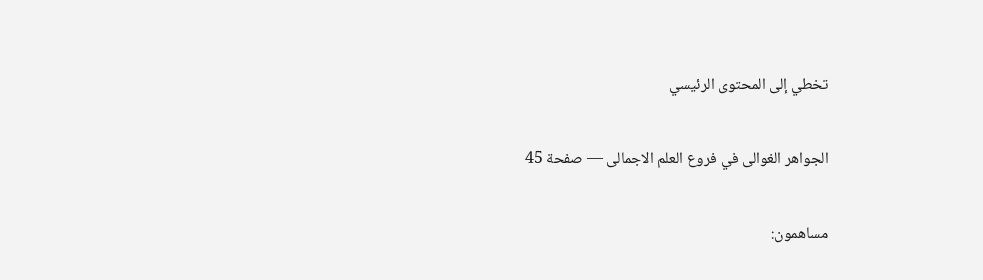تخطي إلى المحتوى الرئيسي

الجواهر الغوالى في فروع العلم الاجمالى — صفحة 45

مساهمون: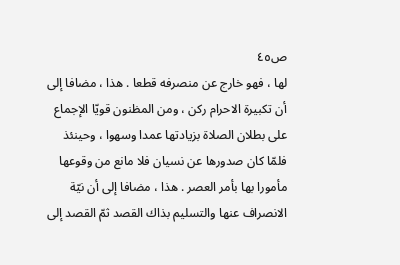ص٤٥
لها ، فهو خارج عن منصرفه قطعا . هذا ، مضافا إلى أن تكبيرة الاحرام ركن ، ومن المظنون قويّا الإجماع على بطلان الصلاة بزيادتها عمدا وسهوا ، وحينئذ فلمّا كان صدورها عن نسيان فلا مانع من وقوعها مأمورا بها بأمر العصر . هذا ، مضافا إلى أن نيّة الانصراف عنها والتسليم بذاك القصد ثمّ القصد إلى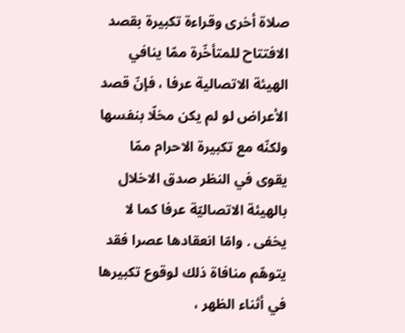صلاة أخرى وقراءة تكبيرة بقصد الافتتاح للمتأخّرة ممّا ينافي الهيئة الاتصالية عرفا ، فإنّ قصد الأعراض لو لم يكن مخلّا بنفسها ولكنّه مع تكبيرة الاحرام ممّا يقوى في النظر صدق الاخلال بالهيئة الاتصاليّة عرفا كما لا يخفى . وامّا انعقادها عصرا فقد يتوهّم منافاة ذلك لوقوع تكبيرها في أثناء الظهر ،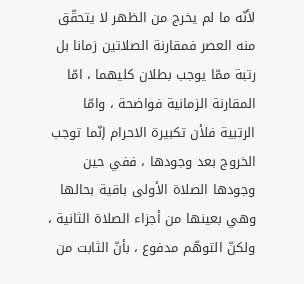لأنّه ما لم يخرج من الظهر لا يتحقّق منه العصر فمقارنة الصلاتين زمانا بل رتبة ممّا يوجب بطلان كليهما ، امّا المقارنة الزمانية فواضحة ، وامّا الرتبية فلأن تكبيرة الاحرام إنّما توجب الخروج بعد وجودها ، ففي حين وجودها الصلاة الأولى باقية بحالها وهي بعينها من أجزاء الصلاة الثانية ، ولكنّ التوهّم مدفوع ، بأنّ الثابت من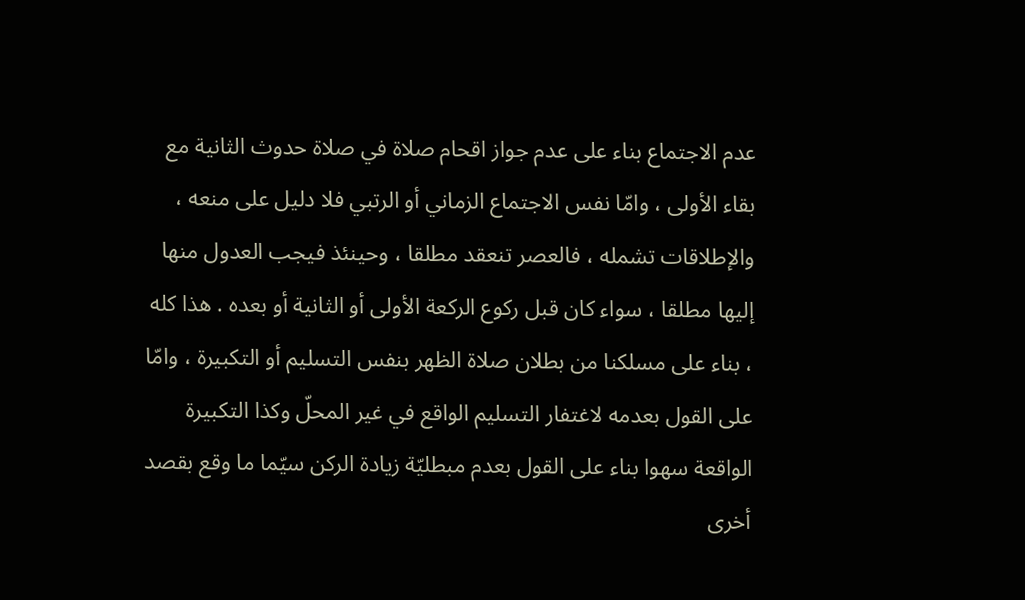عدم الاجتماع بناء على عدم جواز اقحام صلاة في صلاة حدوث الثانية مع بقاء الأولى ، وامّا نفس الاجتماع الزماني أو الرتبي فلا دليل على منعه ، والإطلاقات تشمله ، فالعصر تنعقد مطلقا ، وحينئذ فيجب العدول منها إليها مطلقا ، سواء كان قبل ركوع الركعة الأولى أو الثانية أو بعده . هذا كله ، بناء على مسلكنا من بطلان صلاة الظهر بنفس التسليم أو التكبيرة ، وامّا على القول بعدمه لاغتفار التسليم الواقع في غير المحلّ وكذا التكبيرة الواقعة سهوا بناء على القول بعدم مبطليّة زيادة الركن سيّما ما وقع بقصد أخرى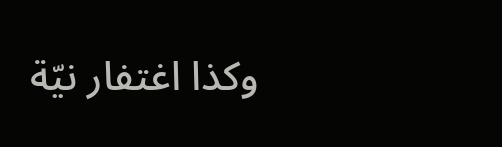وكذا اغتفار نيّة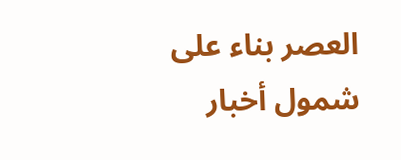العصر بناء على شمول أخبار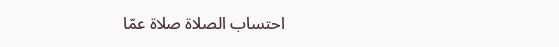احتساب الصلاة صلاة عمّا